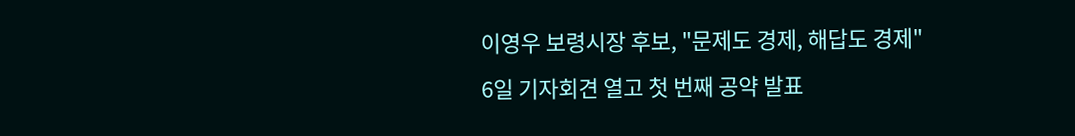이영우 보령시장 후보, "문제도 경제, 해답도 경제"
6일 기자회견 열고 첫 번째 공약 발표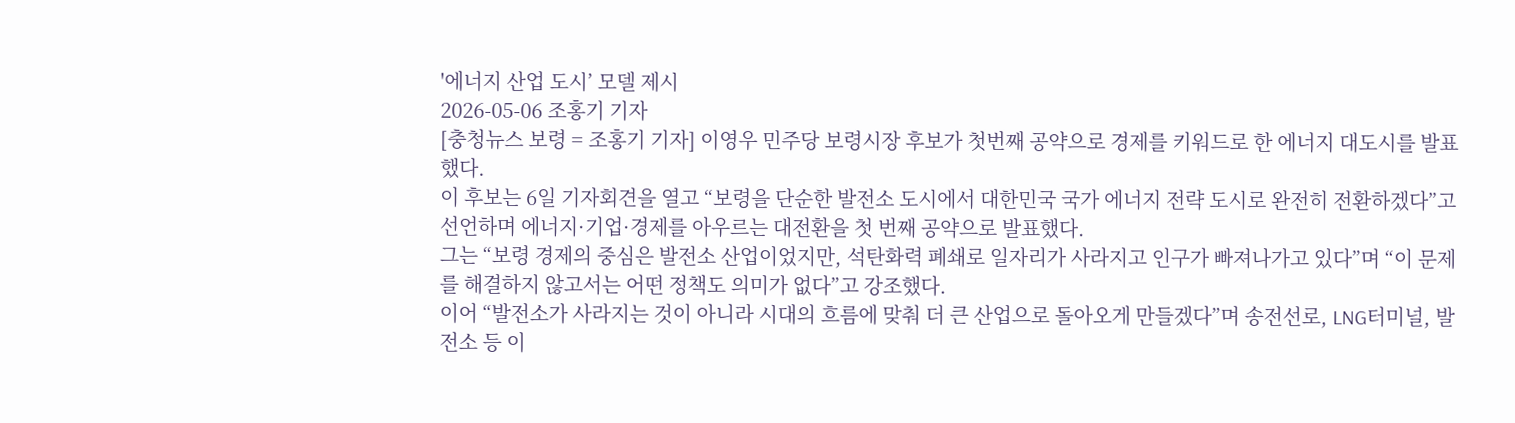'에너지 산업 도시’ 모델 제시
2026-05-06 조홍기 기자
[충청뉴스 보령 = 조홍기 기자] 이영우 민주당 보령시장 후보가 첫번째 공약으로 경제를 키워드로 한 에너지 대도시를 발표했다.
이 후보는 6일 기자회견을 열고 “보령을 단순한 발전소 도시에서 대한민국 국가 에너지 전략 도시로 완전히 전환하겠다”고 선언하며 에너지·기업·경제를 아우르는 대전환을 첫 번째 공약으로 발표했다.
그는 “보령 경제의 중심은 발전소 산업이었지만, 석탄화력 폐쇄로 일자리가 사라지고 인구가 빠져나가고 있다”며 “이 문제를 해결하지 않고서는 어떤 정책도 의미가 없다”고 강조했다.
이어 “발전소가 사라지는 것이 아니라 시대의 흐름에 맞춰 더 큰 산업으로 돌아오게 만들겠다”며 송전선로, LNG터미널, 발전소 등 이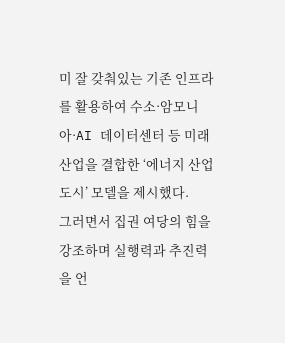미 잘 갖춰있는 기존 인프라를 활용하여 수소·암모니아·AI 데이터센터 등 미래 산업을 결합한 ‘에너지 산업 도시’ 모델을 제시했다.
그러면서 집권 여당의 힘을 강조하며 실행력과 추진력을 언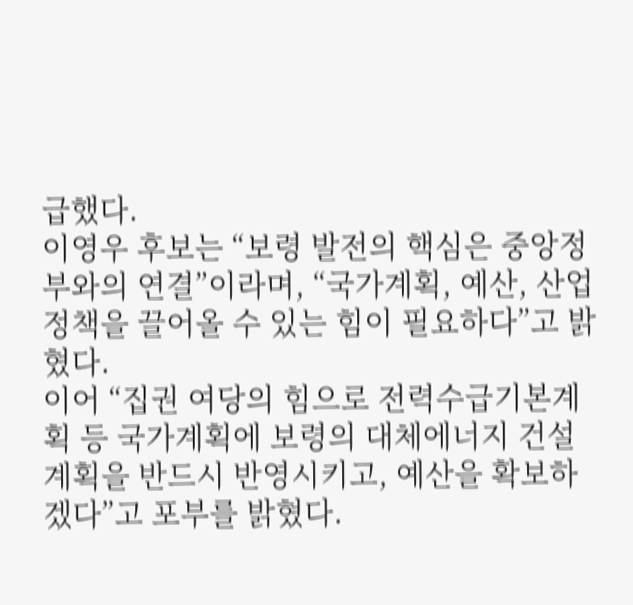급했다.
이영우 후보는 “보령 발전의 핵심은 중앙정부와의 연결”이라며, “국가계획, 예산, 산업정책을 끌어올 수 있는 힘이 필요하다”고 밝혔다.
이어 “집권 여당의 힘으로 전력수급기본계획 등 국가계획에 보령의 대체에너지 건설계획을 반드시 반영시키고, 예산을 확보하겠다”고 포부를 밝혔다.